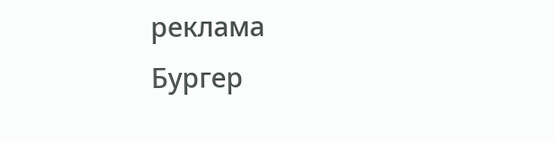реклама
Бургер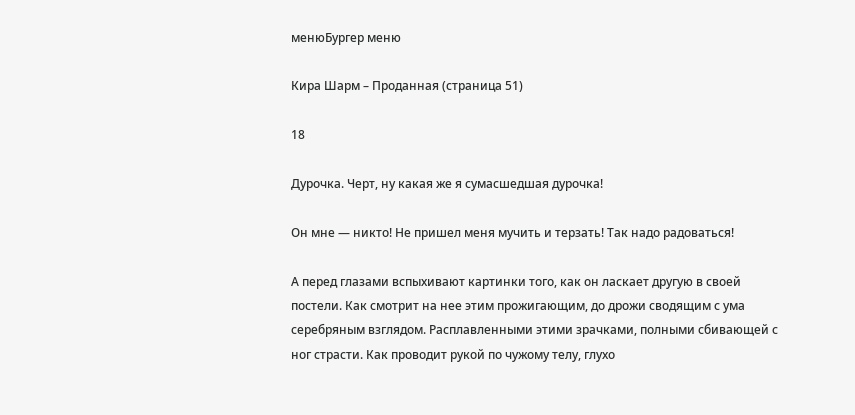менюБургер меню

Кира Шарм – Проданная (страница 51)

18

Дурочка. Черт, ну какая же я сумасшедшая дурочка!

Он мне — никто! Не пришел меня мучить и терзать! Так надо радоваться!

А перед глазами вспыхивают картинки того, как он ласкает другую в своей постели. Как смотрит на нее этим прожигающим, до дрожи сводящим с ума серебряным взглядом. Расплавленными этими зрачками, полными сбивающей с ног страсти. Как проводит рукой по чужому телу, глухо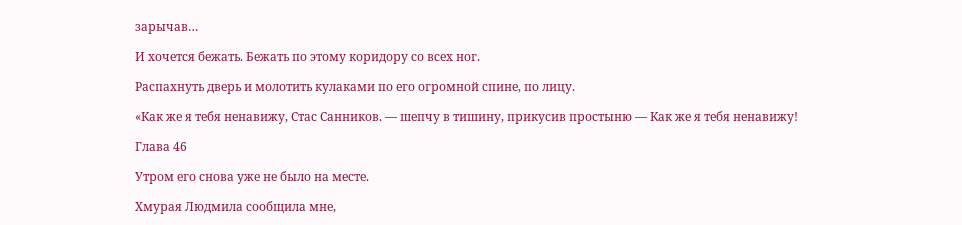зарычав…

И хочется бежать. Бежать по этому коридору со всех ног.

Распахнуть дверь и молотить кулаками по его огромной спине, по лицу.

«Как же я тебя ненавижу, Стас Санников. — шепчу в тишину, прикусив простыню — Как же я тебя ненавижу!

Глава 46

Утром его снова уже не было на месте.

Хмурая Людмила сообщила мне,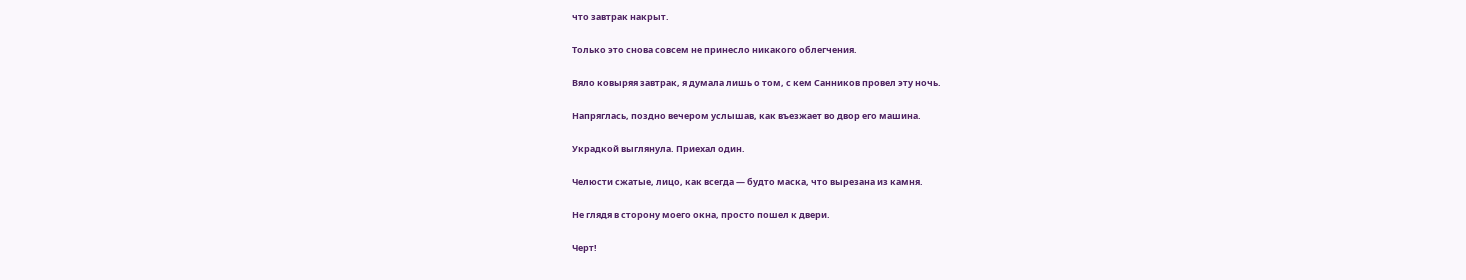что завтрак накрыт.

Только это снова совсем не принесло никакого облегчения.

Вяло ковыряя завтрак, я думала лишь о том, с кем Санников провел эту ночь.

Напряглась, поздно вечером услышав, как въезжает во двор его машина.

Украдкой выглянула. Приехал один.

Челюсти сжатые, лицо, как всегда — будто маска, что вырезана из камня.

Не глядя в сторону моего окна, просто пошел к двери.

Черт!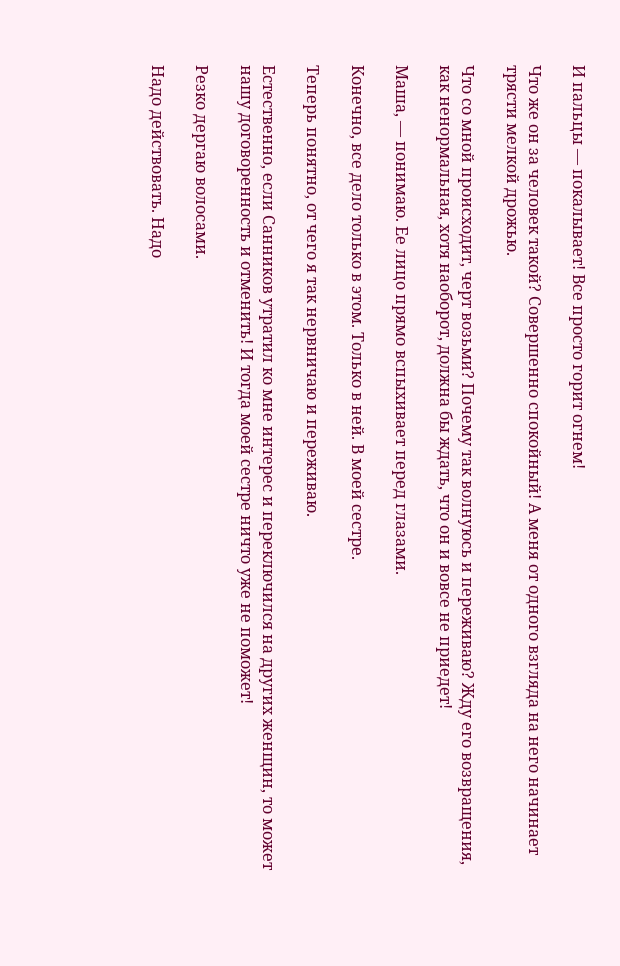И пальцы — покалывает! Все просто горит огнем!

Что же он за человек такой? Совершенно спокойный! А меня от одного взгляда на него начинает трясти мелкой дрожью.

Что со мной происходит, черт возьми? Почему так волнуюсь и переживаю? Жду его возвращения, как ненормальная, хотя наоборот, должна бы ждать, что он и вовсе не приедет!

Маша, — понимаю. Ее лицо прямо вспыхивает перед глазами.

Конечно, все дело только в этом. Только в ней. В моей сестре.

Теперь понятно, от чего я так нервничаю и переживаю.

Естественно, если Санников утратил ко мне интерес и переключился на других женщин, то может нашу договоренность и отменить! И тогда моей сестре ничто уже не поможет!

Резко дергаю волосами.

Надо действовать. Надо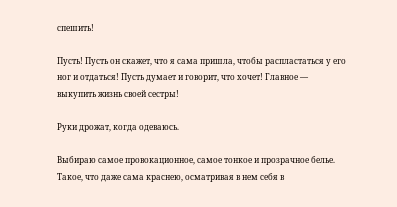спешить!

Пусть! Пусть он скажет, что я сама пришла, чтобы распластаться у его ног и отдаться! Пусть думает и говорит, что хочет! Главное — выкупить жизнь своей сестры!

Руки дрожат, когда одеваюсь.

Выбираю самое провокационное, самое тонкое и прозрачное белье. Такое, что даже сама краснею, осматривая в нем себя в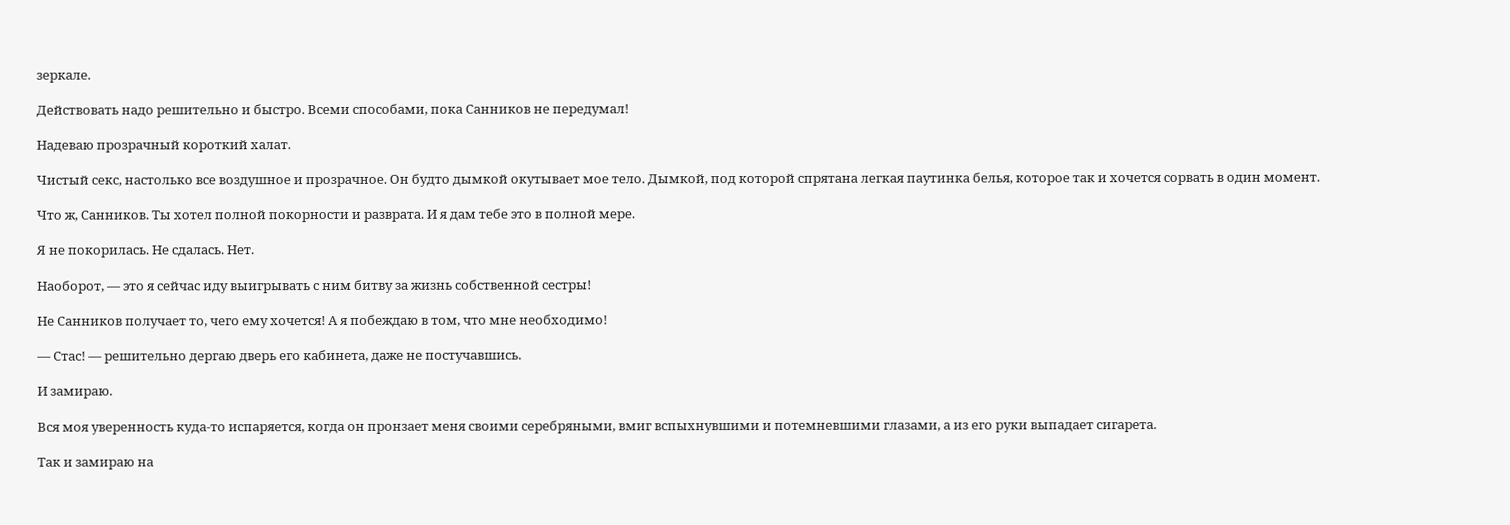зеркале.

Действовать надо решительно и быстро. Всеми способами, пока Санников не передумал!

Надеваю прозрачный короткий халат.

Чистый секс, настолько все воздушное и прозрачное. Он будто дымкой окутывает мое тело. Дымкой, под которой спрятана легкая паутинка белья, которое так и хочется сорвать в один момент.

Что ж, Санников. Ты хотел полной покорности и разврата. И я дам тебе это в полной мере.

Я не покорилась. Не сдалась. Нет.

Наоборот, — это я сейчас иду выигрывать с ним битву за жизнь собственной сестры!

Не Санников получает то, чего ему хочется! А я побеждаю в том, что мне необходимо!

— Стас! — решительно дергаю дверь его кабинета, даже не постучавшись.

И замираю.

Вся моя уверенность куда-то испаряется, когда он пронзает меня своими серебряными, вмиг вспыхнувшими и потемневшими глазами, а из его руки выпадает сигарета.

Так и замираю на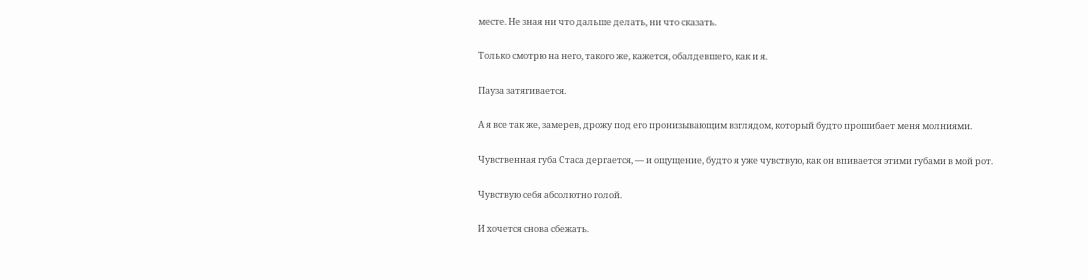месте. Не зная ни что дальше делать, ни что сказать.

Только смотрю на него, такого же, кажется, обалдевшего, как и я.

Пауза затягивается.

А я все так же, замерев, дрожу под его пронизывающим взглядом, который будто прошибает меня молниями.

Чувственная губа Стаса дергается, — и ощущение, будто я уже чувствую, как он впивается этими губами в мой рот.

Чувствую себя абсолютно голой.

И хочется снова сбежать.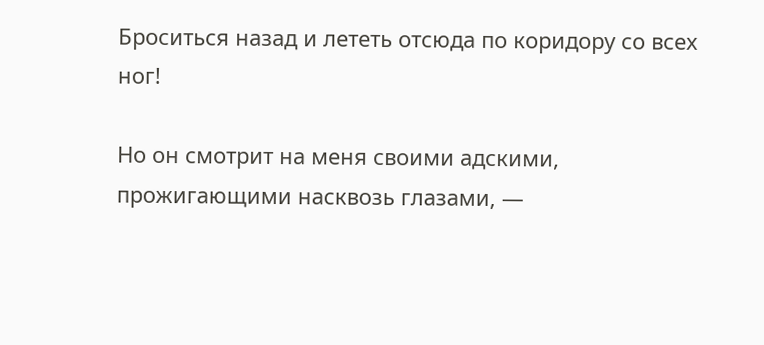Броситься назад и лететь отсюда по коридору со всех ног!

Но он смотрит на меня своими адскими, прожигающими насквозь глазами, —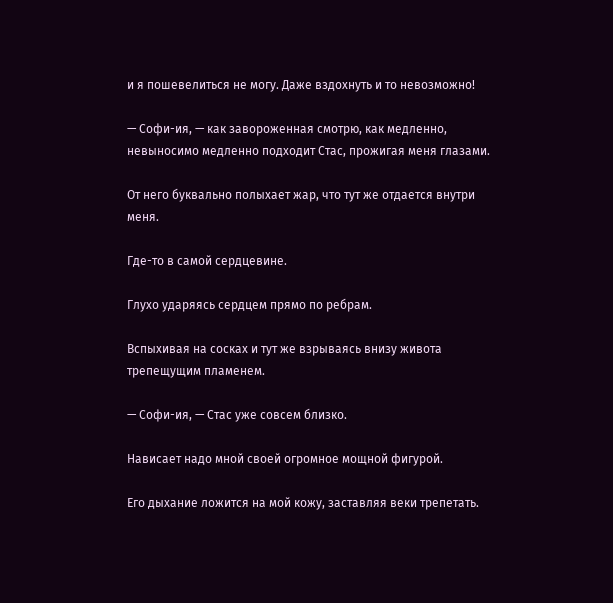и я пошевелиться не могу. Даже вздохнуть и то невозможно!

— Софи-ия, — как завороженная смотрю, как медленно, невыносимо медленно подходит Стас, прожигая меня глазами.

От него буквально полыхает жар, что тут же отдается внутри меня.

Где-то в самой сердцевине.

Глухо ударяясь сердцем прямо по ребрам.

Вспыхивая на сосках и тут же взрываясь внизу живота трепещущим пламенем.

— Софи-ия, — Стас уже совсем близко.

Нависает надо мной своей огромное мощной фигурой.

Его дыхание ложится на мой кожу, заставляя веки трепетать.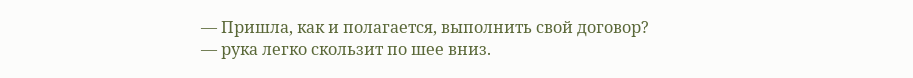— Пришла, как и полагается, выполнить свой договор? — рука легко скользит по шее вниз.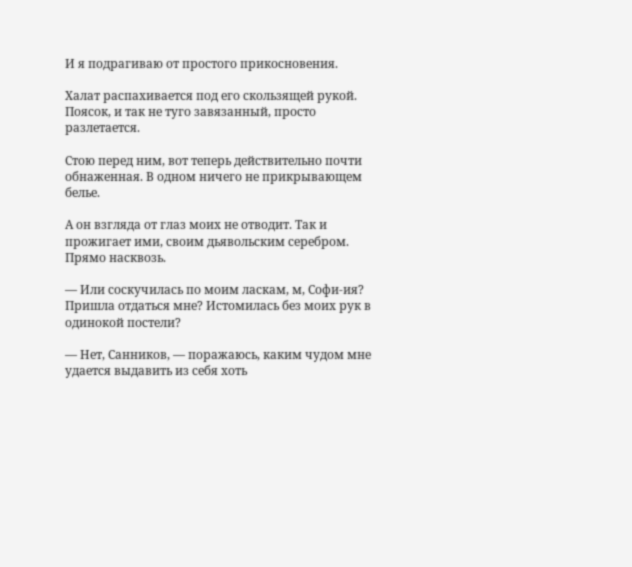И я подрагиваю от простого прикосновения.

Халат распахивается под его скользящей рукой. Поясок, и так не туго завязанный, просто разлетается.

Стою перед ним, вот теперь действительно почти обнаженная. В одном ничего не прикрывающем белье.

А он взгляда от глаз моих не отводит. Так и прожигает ими, своим дьявольским серебром. Прямо насквозь.

— Или соскучилась по моим ласкам, м, Софи-ия? Пришла отдаться мне? Истомилась без моих рук в одинокой постели?

— Нет, Санников, — поражаюсь, каким чудом мне удается выдавить из себя хоть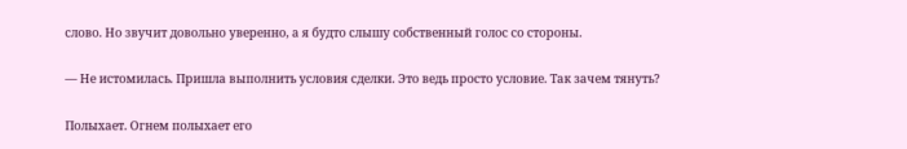слово. Но звучит довольно уверенно, а я будто слышу собственный голос со стороны.

— Не истомилась. Пришла выполнить условия сделки. Это ведь просто условие. Так зачем тянуть?

Полыхает. Огнем полыхает его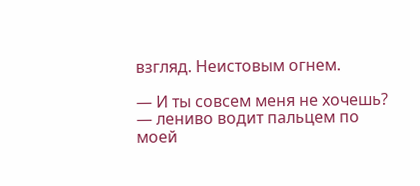взгляд. Неистовым огнем.

— И ты совсем меня не хочешь? — лениво водит пальцем по моей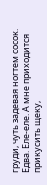груди, чуть задевая ногтем сосок. Едва. Еле-еле. А мне приходится прикусить щеку,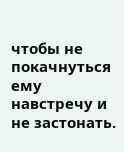чтобы не покачнуться ему навстречу и не застонать.